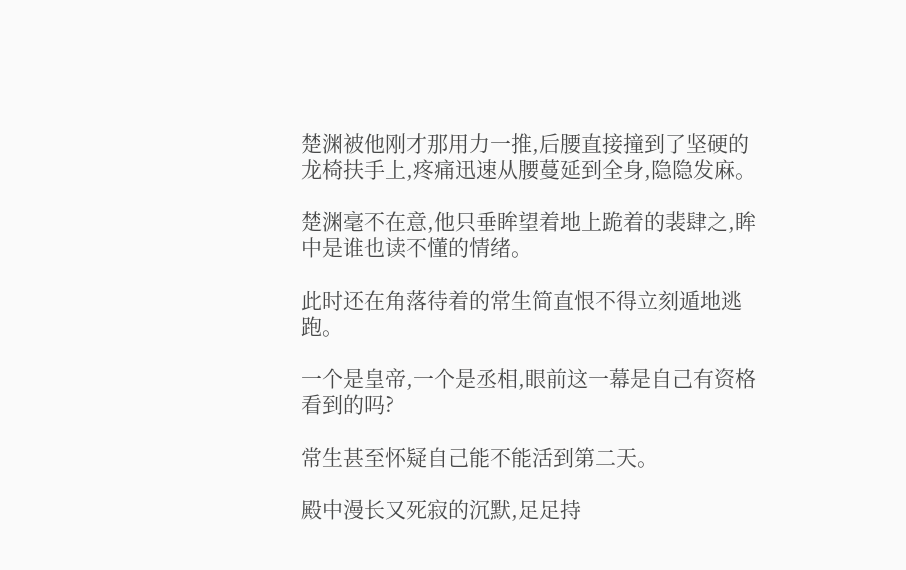楚渊被他刚才那用力一推,后腰直接撞到了坚硬的龙椅扶手上,疼痛迅速从腰蔓延到全身,隐隐发麻。

楚渊毫不在意,他只垂眸望着地上跪着的裴肆之,眸中是谁也读不懂的情绪。

此时还在角落待着的常生简直恨不得立刻遁地逃跑。

一个是皇帝,一个是丞相,眼前这一幕是自己有资格看到的吗?

常生甚至怀疑自己能不能活到第二天。

殿中漫长又死寂的沉默,足足持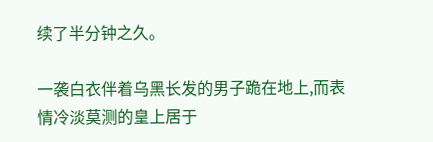续了半分钟之久。

一袭白衣伴着乌黑长发的男子跪在地上,而表情冷淡莫测的皇上居于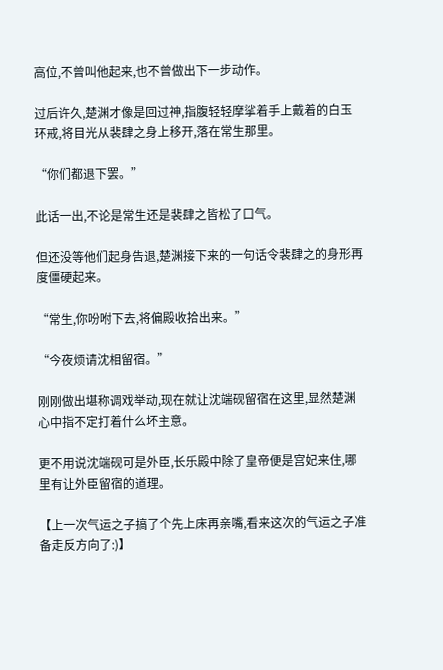高位,不曾叫他起来,也不曾做出下一步动作。

过后许久,楚渊才像是回过神,指腹轻轻摩挲着手上戴着的白玉环戒,将目光从裴肆之身上移开,落在常生那里。

“你们都退下罢。”

此话一出,不论是常生还是裴肆之皆松了口气。

但还没等他们起身告退,楚渊接下来的一句话令裴肆之的身形再度僵硬起来。

“常生,你吩咐下去,将偏殿收拾出来。”

“今夜烦请沈相留宿。”

刚刚做出堪称调戏举动,现在就让沈端砚留宿在这里,显然楚渊心中指不定打着什么坏主意。

更不用说沈端砚可是外臣,长乐殿中除了皇帝便是宫妃来住,哪里有让外臣留宿的道理。

【上一次气运之子搞了个先上床再亲嘴,看来这次的气运之子准备走反方向了:)】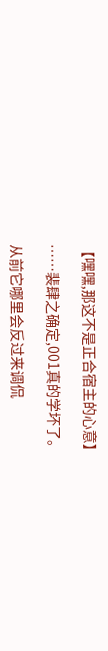【嘿嘿,那这不是正合宿主的心意】

……裴肆之确定,001真的学坏了。

从前它哪里会反过来调侃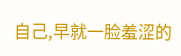自己,早就一脸羞涩的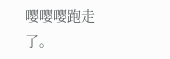嘤嘤嘤跑走了。